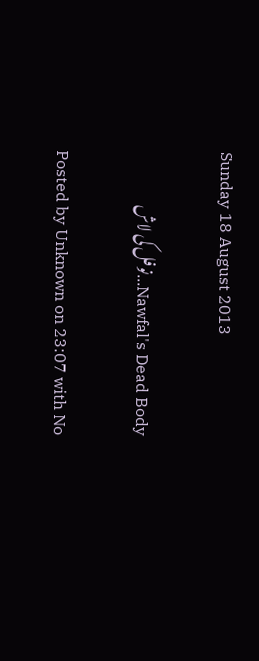Sunday 18 August 2013

Nawfal's Dead Body...نوفل کی لاش

Posted by Unknown on 23:07 with No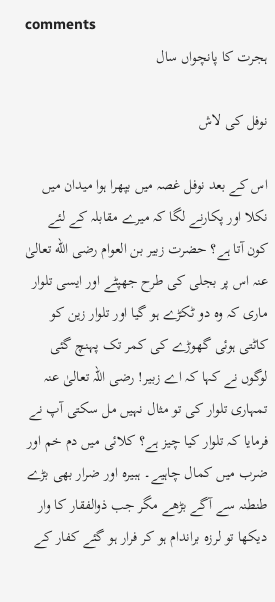comments
ہجرت کا پانچواں سال

نوفل کی لاش

اس کے بعد نوفل غصہ میں بپھرا ہوا میدان میں نکلا اور پکارنے لگا کہ میرے مقابلہ کے لئے کون آتا ہے؟ حضرت زبیر بن العوام رضی الله تعالیٰ عنہ اس پر بجلی کی طرح جھپٹے اور ایسی تلوار ماری کہ وہ دو ٹکڑے ہو گیا اور تلوار زین کو کاٹتی ہوئی گھوڑے کی کمر تک پہنچ گئی لوگوں نے کہا کہ اے زبیر! رضی اللہ تعالیٰ عنہ تمہاری تلوار کی تو مثال نہیں مل سکتی آپ نے فرمایا کہ تلوار کیا چیز ہے؟ کلائی میں دم خم اور ضرب میں کمال چاہیے۔ ہبیرہ اور ضرار بھی بڑے طنطنہ سے آگے بڑھے مگر جب ذوالفقار کا وار دیکھا تو لرزہ براندام ہو کر فرار ہو گئے کفار کے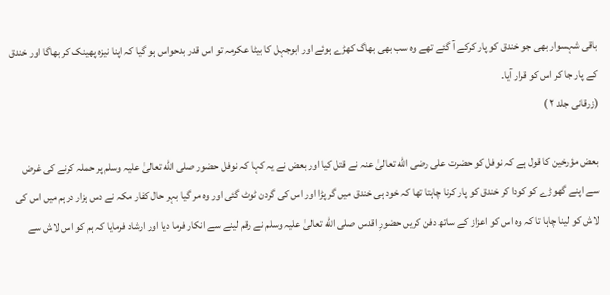باقی شہسوار بھی جو خندق کو پار کرکے آ گئے تھے وہ سب بھی بھاگ کھڑے ہوئے اور ابوجہل کا بیٹا عکرمہ تو اس قدر بدحواس ہو گیا کہ اپنا نیزہ پھینک کر بھاگا اور خندق کے پار جا کر اس کو قرار آیا۔
(زرقانی جلد ۲ )

بعض مؤرخین کا قول ہے کہ نوفل کو حضرت علی رضی الله تعالیٰ عنہ نے قتل کیا اور بعض نے یہ کہا کہ نوفل حضور صلی الله تعالیٰ علیہ وسلم پر حملہ کرنے کی غرض سے اپنے گھوڑے کو کودا کر خندق کو پار کرنا چاہتا تھا کہ خود ہی خندق میں گر پڑا اور اس کی گردن ٹوٹ گئی اور وہ مر گیا بہر حال کفار مکہ نے دس ہزار درہم میں اس کی لاش کو لینا چاہا تا کہ وہ اس کو اعزاز کے ساتھ دفن کریں حضورِ اقدس صلی الله تعالیٰ علیہ وسلم نے رقم لینے سے انکار فرما دیا اور ارشاد فرمایا کہ ہم کو اس لاش سے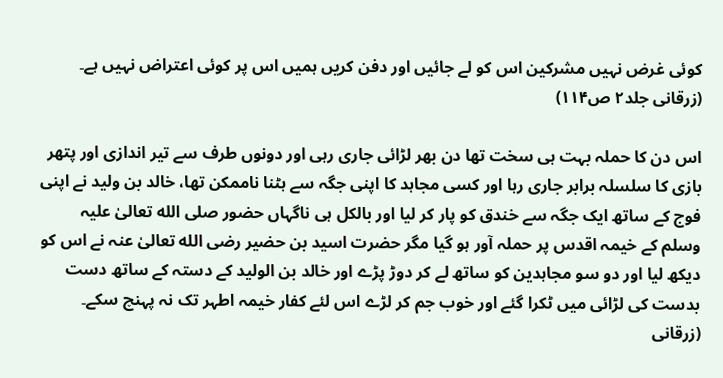کوئی غرض نہیں مشرکین اس کو لے جائیں اور دفن کریں ہمیں اس پر کوئی اعتراض نہیں ہے۔
(زرقانی جلد۲ ص۱۱۴)

اس دن کا حملہ بہت ہی سخت تھا دن بھر لڑائی جاری رہی اور دونوں طرف سے تیر اندازی اور پتھر بازی کا سلسلہ برابر جاری رہا اور کسی مجاہد کا اپنی جگہ سے ہٹنا ناممکن تھا، خالد بن ولید نے اپنی فوج کے ساتھ ایک جگہ سے خندق کو پار کر لیا اور بالکل ہی ناگہاں حضور صلی الله تعالیٰ علیہ وسلم کے خیمہ اقدس پر حملہ آور ہو گیا مگر حضرت اسید بن حضیر رضی الله تعالیٰ عنہ نے اس کو دیکھ لیا اور دو سو مجاہدین کو ساتھ لے کر دوڑ پڑے اور خالد بن الولید کے دستہ کے ساتھ دست بدست کی لڑائی میں ٹکرا گئے اور خوب جم کر لڑے اس لئے کفار خیمہ اطہر تک نہ پہنچ سکے۔
(زرقانی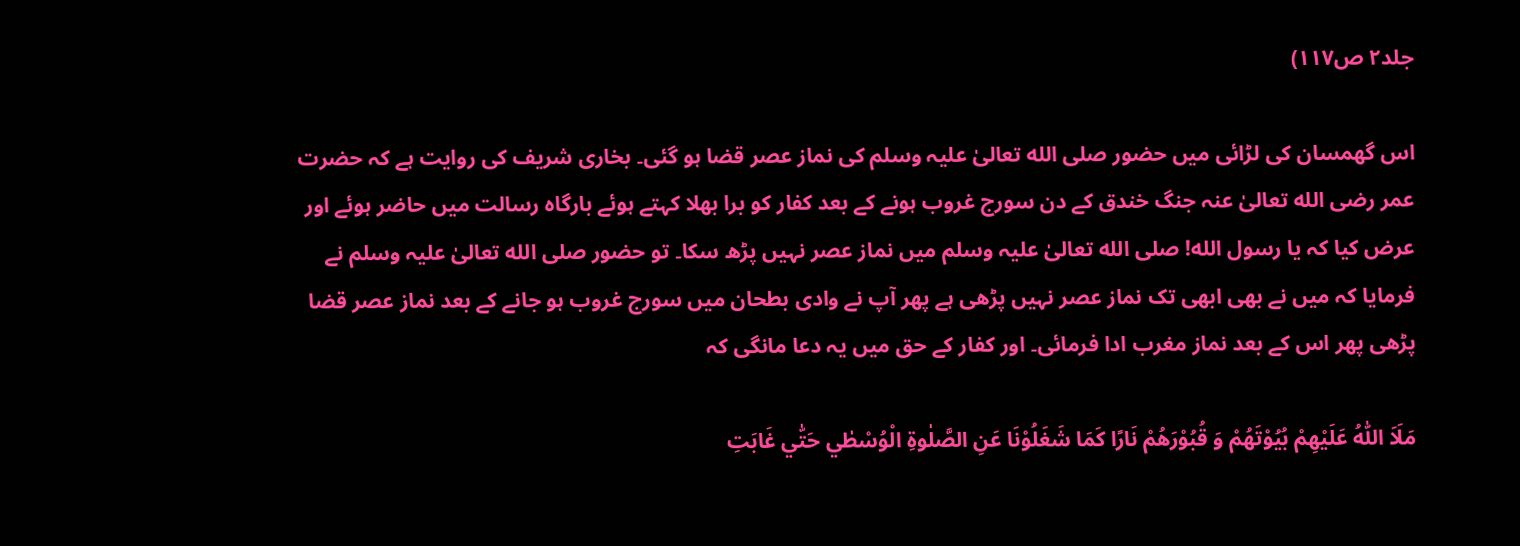جلد۲ ص۱۱۷)

اس گھمسان کی لڑائی میں حضور صلی الله تعالیٰ علیہ وسلم کی نماز عصر قضا ہو گئی۔ بخاری شریف کی روایت ہے کہ حضرت عمر رضی الله تعالیٰ عنہ جنگ خندق کے دن سورج غروب ہونے کے بعد کفار کو برا بھلا کہتے ہوئے بارگاہ رسالت میں حاضر ہوئے اور عرض کیا کہ یا رسول الله! صلی الله تعالیٰ علیہ وسلم میں نماز عصر نہیں پڑھ سکا۔ تو حضور صلی الله تعالیٰ علیہ وسلم نے فرمایا کہ میں نے بھی ابھی تک نماز عصر نہیں پڑھی ہے پھر آپ نے وادی بطحان میں سورج غروب ہو جانے کے بعد نماز عصر قضا پڑھی پھر اس کے بعد نماز مغرب ادا فرمائی۔ اور کفار کے حق میں یہ دعا مانگی کہ

مَلَاَ اللّٰهُ عَلَيْهِمْ بُيُوْتَهُمْ وَ قُبُوْرَهُمْ نَارًا کَمَا شَغَلُوْنَا عَنِ الصَّلٰوةِ الْوُسْطٰي حَتّٰي غَابَتِ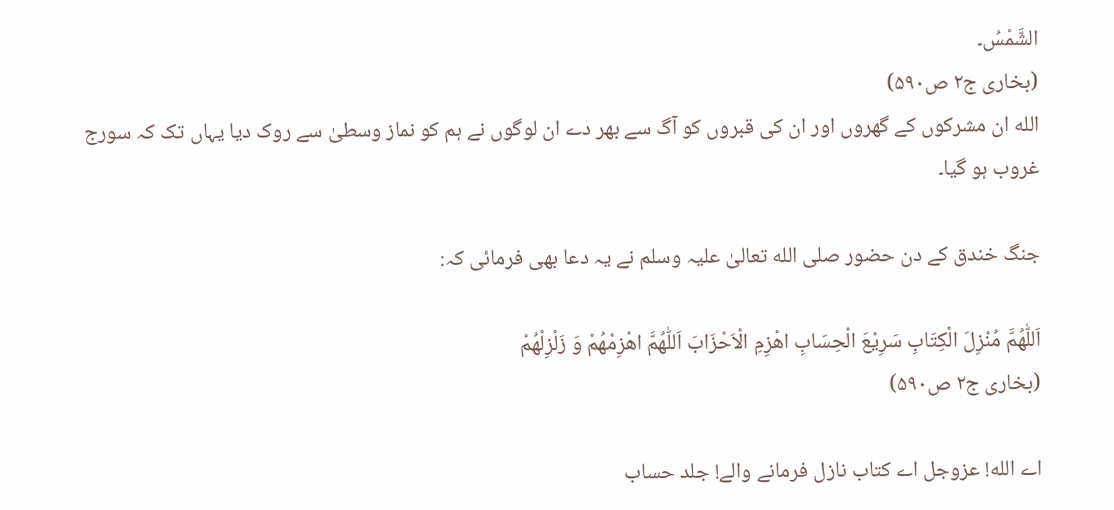الشَّمْسُ۔
(بخاری ج۲ ص۵۹۰)
الله ان مشرکوں کے گھروں اور ان کی قبروں کو آگ سے بھر دے ان لوگوں نے ہم کو نماز وسطیٰ سے روک دیا یہاں تک کہ سورج غروب ہو گیا۔

جنگ خندق کے دن حضور صلی الله تعالیٰ علیہ وسلم نے یہ دعا بھی فرمائی کہ:

اَللّٰهُمَّ مُنْزِلَ الْکِتَابِ سَرِيْعَ الْحِسَابِ اهْزِمِ الْاَحْزَابَ اَللّٰهُمَّ اهْزِمْهُمْ وَ زَلْزِلْهُمْ
(بخاری ج۲ ص۵۹۰)

اے الله! عزوجل اے کتاب نازل فرمانے والے! جلد حساب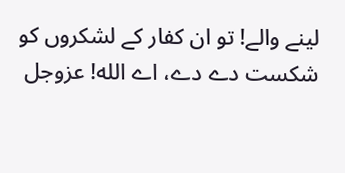لینے والے! تو ان کفار کے لشکروں کو شکست دے دے، اے الله! عزوجل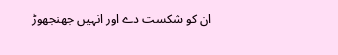ان کو شکست دے اور انہیں جھنجھوڑ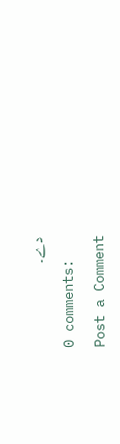دے۔

0 comments:

Post a Comment